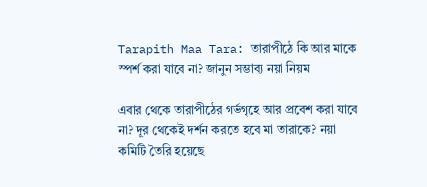Tarapith Maa Tara: তারাপীঠে কি আর মাকে স্পর্শ করা যাবে না? জানুন সম্ভাব্য নয়া নিয়ম

এবার থেকে তারাপীঠের গর্ভগৃহে আর প্রবেশ করা যাবে না? দূর থেকেই দর্শন করতে হবে মা তারাকে? নয়া কমিটি তৈরি হয়েছে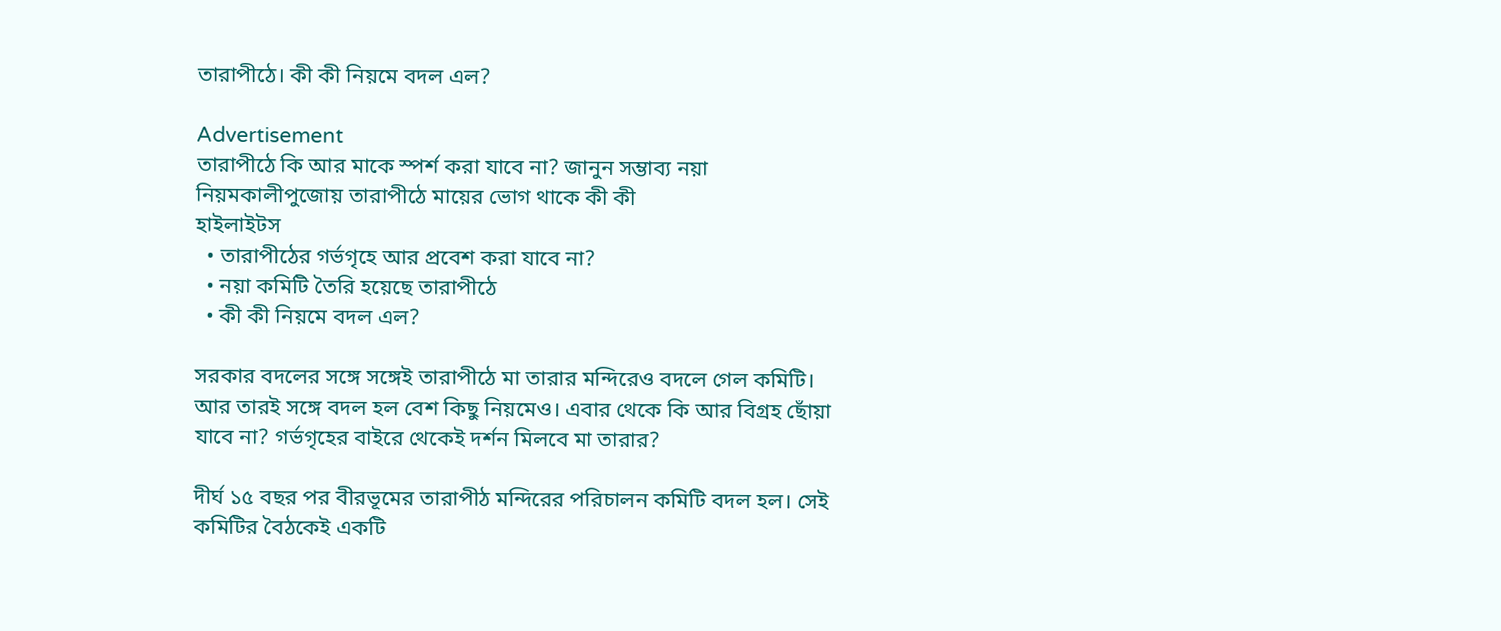তারাপীঠে। কী কী নিয়মে বদল এল?

Advertisement
তারাপীঠে কি আর মাকে স্পর্শ করা যাবে না? জানুন সম্ভাব্য নয়া নিয়মকালীপুজোয় তারাপীঠে মায়ের ভোগ থাকে কী কী
হাইলাইটস
  • তারাপীঠের গর্ভগৃহে আর প্রবেশ করা যাবে না?
  • নয়া কমিটি তৈরি হয়েছে তারাপীঠে
  • কী কী নিয়মে বদল এল?

সরকার বদলের সঙ্গে সঙ্গেই তারাপীঠে মা তারার মন্দিরেও বদলে গেল কমিটি। আর তারই সঙ্গে বদল হল বেশ কিছু নিয়মেও। এবার থেকে কি আর বিগ্রহ ছোঁয়া যাবে না? গর্ভগৃহের বাইরে থেকেই দর্শন মিলবে মা তারার?

দীর্ঘ ১৫ বছর পর বীরভূমের তারাপীঠ মন্দিরের পরিচালন কমিটি বদল হল। সেই কমিটির বৈঠকেই একটি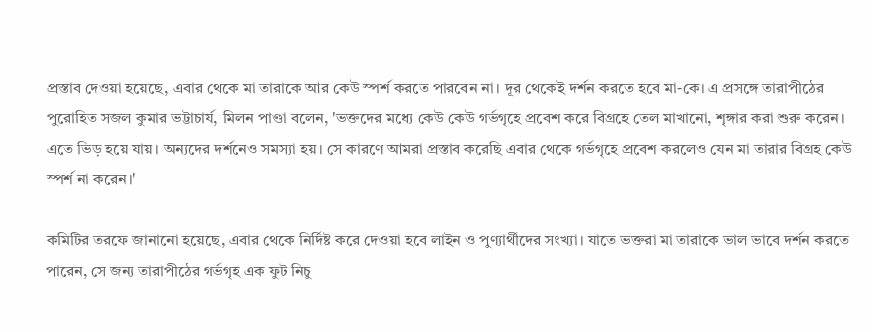প্রস্তাব দেওয়া হয়েছে, এবার থেকে মা তারাকে আর কেউ স্পর্শ করতে পারবেন না। দূর থেকেই দর্শন করতে হবে মা-কে। এ প্রসঙ্গে তারাপীঠের পুরোহিত সজল কুমার ভট্টাচার্য, মিলন পাণ্ডা বলেন, 'ভক্তদের মধ্যে কেউ কেউ গর্ভগৃহে প্রবেশ করে বিগ্রহে তেল মাখানো, শৃঙ্গার করা শুরু করেন। এতে ভিড় হয়ে যায়। অন্যদের দর্শনেও সমস্যা হয়। সে কারণে আমরা প্রস্তাব করেছি এবার থেকে গর্ভগৃহে প্রবেশ করলেও যেন মা তারার বিগ্রহ কেউ স্পর্শ না করেন।'

কমিটির তরফে জানানো হয়েছে, এবার থেকে নির্দিষ্ট করে দেওয়া হবে লাইন ও পুণ্যার্থীদের সংখ্যা। যাতে ভক্তরা মা তারাকে ভাল ভাবে দর্শন করতে পারেন, সে জন্য তারাপীঠের গর্ভগৃহ এক ফুট নিচু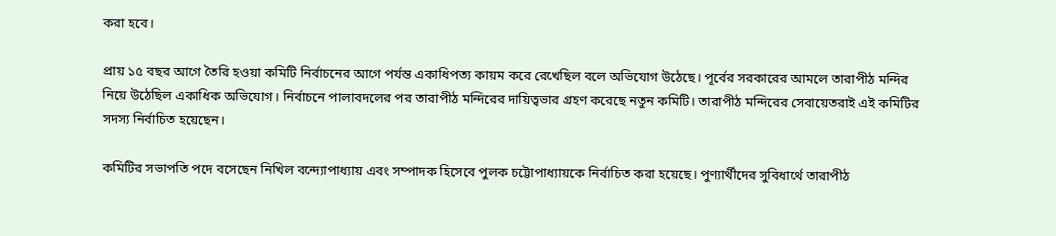করা হবে।

প্রায় ১৫ বছর আগে তৈরি হওয়া কমিটি নির্বাচনের আগে পর্যন্ত একাধিপত্য কায়ম করে রেখেছিল বলে অভিযোগ উঠেছে। পূর্বের সরকারের আমলে তারাপীঠ মন্দির নিয়ে উঠেছিল একাধিক অভিযোগ। নির্বাচনে পালাবদলের পর তারাপীঠ মন্দিরের দায়িত্বভার গ্রহণ করেছে নতুন কমিটি। তারাপীঠ মন্দিরের সেবায়েতরাই এই কমিটির সদস্য নির্বাচিত হয়েছেন।

কমিটির সভাপতি পদে বসেছেন নিখিল বন্দ্যোপাধ্যায় এবং সম্পাদক হিসেবে পুলক চট্টোপাধ্যায়কে নির্বাচিত করা হয়েছে। পুণ্যার্থীদের সুবিধার্থে তারাপীঠ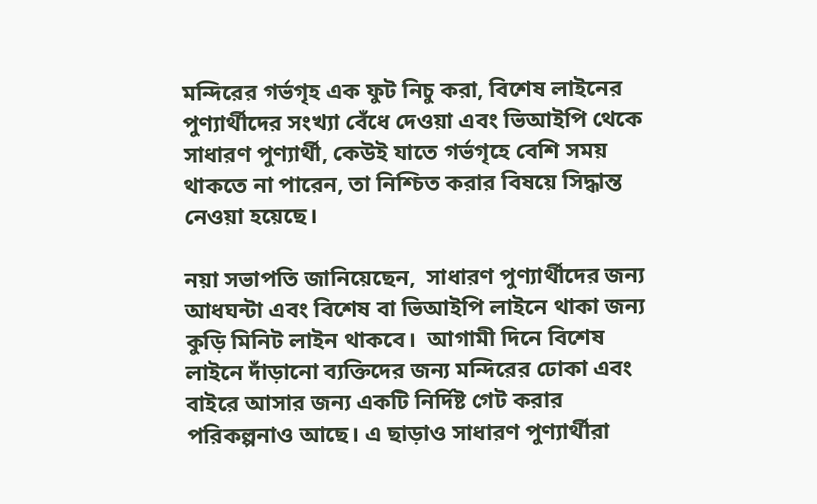মন্দিরের গর্ভগৃহ এক ফুট নিচু করা, বিশেষ লাইনের পুণ্যার্থীদের সংখ্যা বেঁধে দেওয়া এবং ভিআইপি থেকে সাধারণ পুণ্যার্থী, কেউই যাতে গর্ভগৃহে বেশি সময় থাকতে না পারেন, তা নিশ্চিত করার বিষয়ে সিদ্ধান্ত নেওয়া হয়েছে।

নয়া সভাপতি জানিয়েছেন,  সাধারণ পুণ্যার্থীদের জন্য আধঘন্টা এবং বিশেষ বা ভিআইপি লাইনে থাকা জন্য কুড়ি মিনিট লাইন থাকবে।  আগামী দিনে বিশেষ লাইনে দাঁড়ানো ব্যক্তিদের জন্য মন্দিরের ঢোকা এবং বাইরে আসার জন্য একটি নির্দিষ্ট গেট করার পরিকল্পনাও আছে। এ ছাড়াও সাধারণ পুণ্যার্থীরা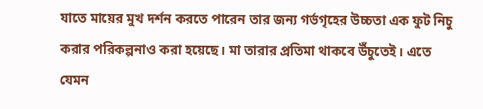যাতে মায়ের মুখ দর্শন করতে পারেন তার জন্য গর্ভগৃহের উচ্চতা এক ফুট নিচু করার পরিকল্পনাও করা হয়েছে। মা তারার প্রতিমা থাকবে উঁচুতেই। এতে যেমন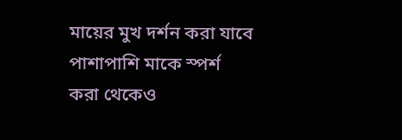মায়ের মুখ দর্শন করা যাবে পাশাপাশি মাকে স্পর্শ করা থেকেও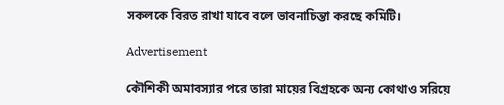সকলকে বিরত রাখা যাবে বলে ভাবনাচিন্তা করছে কমিটি।

Advertisement

কৌশিকী অমাবস্যার পরে তারা মায়ের বিগ্রহকে অন্য কোথাও সরিয়ে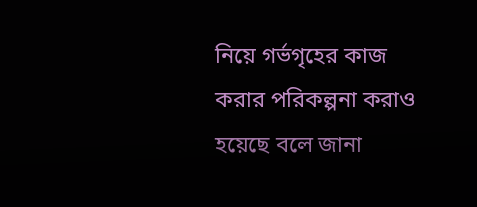নিয়ে গর্ভগৃহের কাজ করার পরিকল্পনা করাও হয়েছে বলে জানা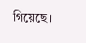গিয়েছে।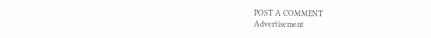POST A COMMENT
Advertisement